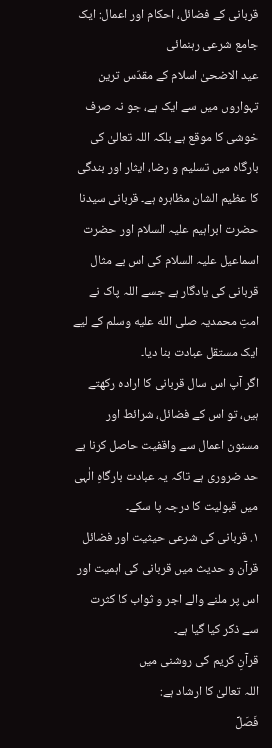قربانی کے فضائل، احکام اور اعمال: ایک جامع شرعی رہنمائی
عید الاضحیٰ اسلام کے مقدّس ترین تہواروں میں سے ایک ہے، جو نہ صرف خوشی کا موقع ہے بلکہ اللہ تعالیٰ کی بارگاہ میں تسلیم و رضا، ایثار اور بندگی کا عظیم الشان مظاہرہ ہے۔ قربانی سیدنا حضرت ابراہیم علیہ السلام اور حضرت اسماعیل علیہ السلام کی اس بے مثال قربانی کی یادگار ہے جسے اللہ پاک نے امتِ محمدیہ صلى الله عليه وسلم کے لیے ایک مستقل عبادت بنا دیا۔
اگر آپ اس سال قربانی کا ارادہ رکھتے ہیں، تو اس کے فضائل، شرائط اور مسنون اعمال سے واقفیت حاصل کرنا بے حد ضروری ہے تاکہ یہ عبادت بارگاہِ الٰہی میں قبولیت کا درجہ پا سکے۔
۱. قربانی کی شرعی حیثیت اور فضائل
قرآن و حدیث میں قربانی کی اہمیت اور اس پر ملنے والے اجر و ثواب کا کثرت سے ذکر کیا گیا ہے۔
قرآنِ کریم کی روشنی میں
اللہ تعالیٰ کا ارشاد ہے:
فَصَلِّ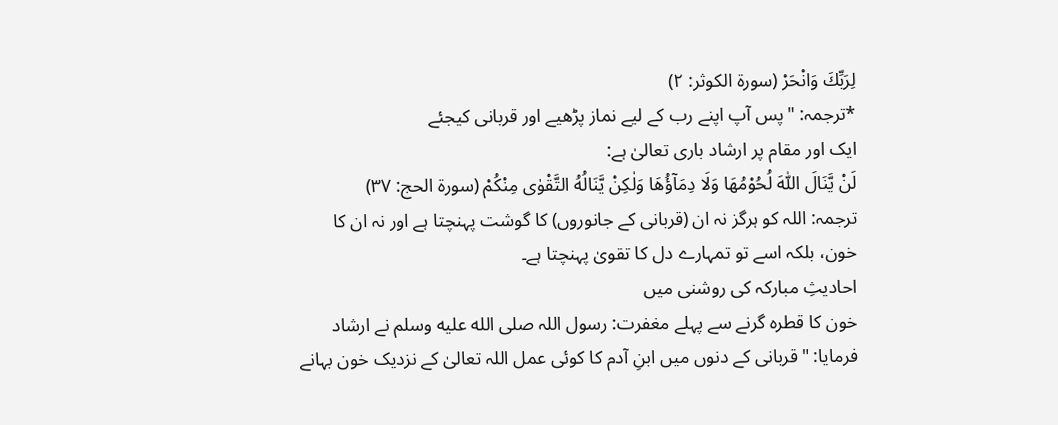لِرَبِّكَ وَانْحَرْ (سورۃ الکوثر: ۲)
*ترجمہ: "پس آپ اپنے رب کے لیے نماز پڑھیے اور قربانی کیجئے
ایک اور مقام پر ارشاد باری تعالیٰ ہے:
لَنْ يَّنَالَ اللّٰهَ لُحُوْمُهَا وَلَا دِمَاۤؤُهَا وَلٰكِنْ يَّنَالُهُ التَّقْوٰى مِنْكُمْ (سورۃ الحج: ۳۷)
ترجمہ: اللہ کو ہرگز نہ ان (قربانی کے جانوروں) کا گوشت پہنچتا ہے اور نہ ان کا خون، بلکہ اسے تو تمہارے دل کا تقویٰ پہنچتا ہے۔
احادیثِ مبارکہ کی روشنی میں
خون کا قطرہ گرنے سے پہلے مغفرت: رسول اللہ صلى الله عليه وسلم نے ارشاد فرمایا: "قربانی کے دنوں میں ابنِ آدم کا کوئی عمل اللہ تعالیٰ کے نزدیک خون بہانے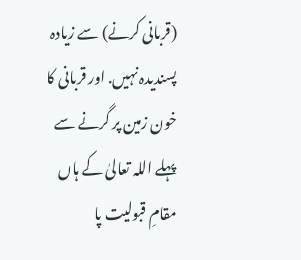(قربانی کرنے) سے زیادہ پسندیدہ نہیں. اور قربانی کا خون زمین پر گرنے سے پہلے اللہ تعالیٰ کے ہاں مقامِ قبولیت پا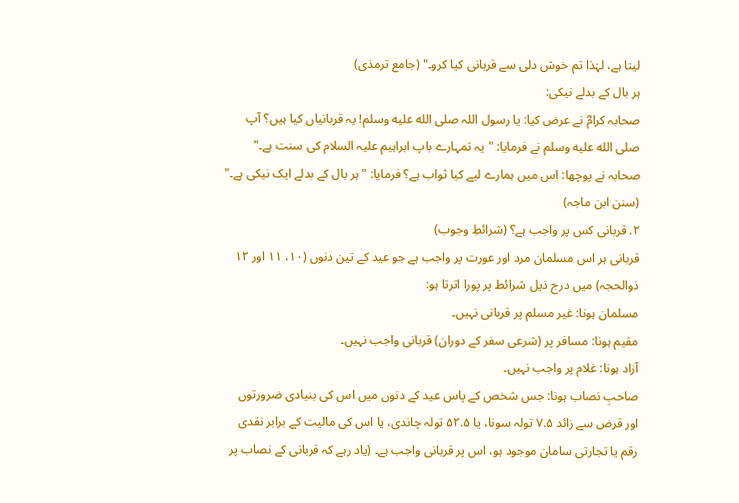لیتا ہے، لہٰذا تم خوش دلی سے قربانی کیا کرو۔" (جامع ترمذی)
ہر بال کے بدلے نیکی:
صحابہ کرامؓ نے عرض کیا: یا رسول اللہ صلى الله عليه وسلم! یہ قربانیاں کیا ہیں؟ آپ صلى الله عليه وسلم نے فرمایا: "یہ تمہارے باپ ابراہیم علیہ السلام کی سنت ہے۔" صحابہ نے پوچھا: اس میں ہمارے لیے کیا ثواب ہے؟ فرمایا: "ہر بال کے بدلے ایک نیکی ہے۔" (سنن ابن ماجہ)
۲. قربانی کس پر واجب ہے؟ (شرائطِ وجوب)
قربانی ہر اس مسلمان مرد اور عورت پر واجب ہے جو عید کے تین دنوں (۱۰، ۱۱ اور ۱۲ ذوالحجہ) میں درج ذیل شرائط پر پورا اترتا ہو:
مسلمان ہونا: غیر مسلم پر قربانی نہیں۔
مقیم ہونا: مسافر پر (شرعی سفر کے دوران) قربانی واجب نہیں۔
آزاد ہونا: غلام پر واجب نہیں۔
صاحبِ نصاب ہونا: جس شخص کے پاس عید کے دنوں میں اس کی بنیادی ضرورتوں اور قرض سے زائد ۷.۵ تولہ سونا، یا ۵۲.۵ تولہ چاندی، یا اس کی مالیت کے برابر نقدی رقم یا تجارتی سامان موجود ہو، اس پر قربانی واجب ہے۔ (یاد رہے کہ قربانی کے نصاب پر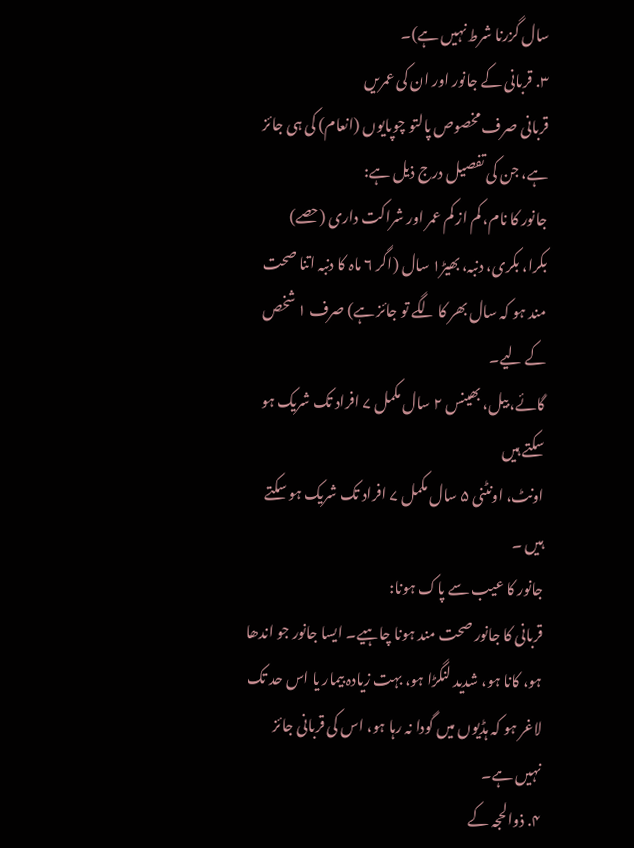سال گزرنا شرط نہیں ہے)۔
۳. قربانی کے جانور اور ان کی عمریں
قربانی صرف مخصوص پالتو چوپایوں (انعام) کی ہی جائز ہے، جن کی تفصیل درج ذیل ہے:
جانور کا نام، کم از کم عمر اور شراکت داری (حصے)
بکرا، بکری، دنبہ، بھیڑ۱ سال (اگر ۶ ماہ کا دنبہ اتنا صحت مند ہو کہ سال بھر کا لگے تو جائز ہے) صرف ۱ شخص کے لیے۔
گائے، بیل، بھینس ۲ سال مکمل ۷ افراد تک شریک ہو سکتے ہیں
اونٹ، اونٹنی ۵ سال مکمل ۷ افراد تک شریک ہو سکتے ہیں ۔
جانور کا عیب سے پاک ہونا:
قربانی کا جانور صحت مند ہونا چاہیے۔ ایسا جانور جو اندھا ہو، کانا ہو، شدید لنگڑا ہو، بہت زیادہ بیمار یا اس حد تک لاغر ہو کہ ہڈیوں میں گودا نہ رہا ہو، اس کی قربانی جائز نہیں ہے۔
۴. ذوالحجہ کے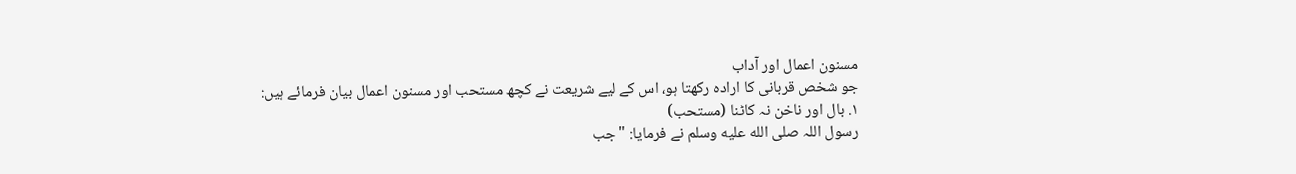مسنون اعمال اور آداب
جو شخص قربانی کا ارادہ رکھتا ہو، اس کے لیے شریعت نے کچھ مستحب اور مسنون اعمال بیان فرمائے ہیں:
۱. بال اور ناخن نہ کاٹنا (مستحب)
رسول اللہ صلى الله عليه وسلم نے فرمایا: "جب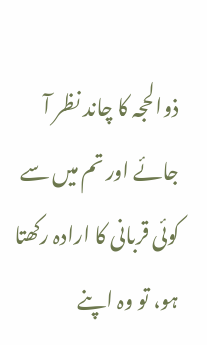ذوالحجہ کا چاند نظر آ جائے اور تم میں سے کوئی قربانی کا ارادہ رکھتا ہو، تو وہ اپنے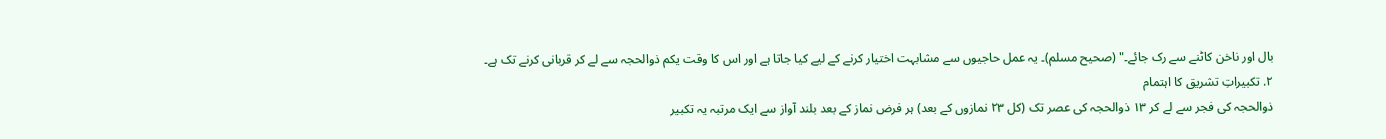بال اور ناخن کاٹنے سے رک جائے۔" (صحیح مسلم)۔ یہ عمل حاجیوں سے مشابہت اختیار کرنے کے لیے کیا جاتا ہے اور اس کا وقت یکم ذوالحجہ سے لے کر قربانی کرنے تک ہے۔
۲. تکبیراتِ تشریق کا اہتمام
ذوالحجہ کی فجر سے لے کر ۱۳ ذوالحجہ کی عصر تک (کل ۲۳ نمازوں کے بعد) ہر فرض نماز کے بعد بلند آواز سے ایک مرتبہ یہ تکبیر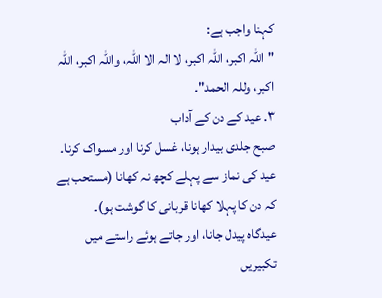کہنا واجب ہے:
"اللہ اکبر، اللہ اکبر، لا الہ الا اللہ، واللہ اکبر، اللہ اکبر، وللہ الحمد"۔
۳. عید کے دن کے آداب
صبح جلدی بیدار ہونا، غسل کرنا اور مسواک کرنا۔
عید کی نماز سے پہلے کچھ نہ کھانا (مستحب ہے کہ دن کا پہلا کھانا قربانی کا گوشت ہو)۔
عیدگاہ پیدل جانا، اور جاتے ہوئے راستے میں تکبیریں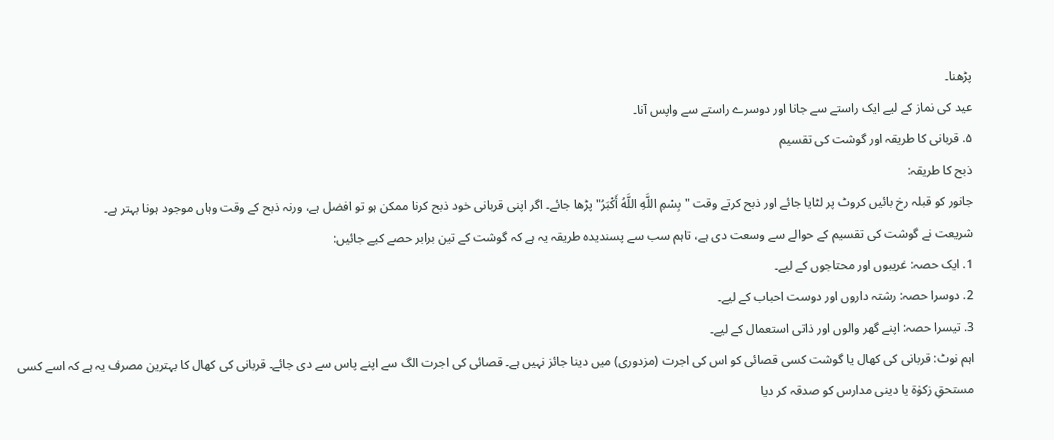پڑھنا۔
عید کی نماز کے لیے ایک راستے سے جانا اور دوسرے راستے سے واپس آنا۔
۵. قربانی کا طریقہ اور گوشت کی تقسیم
ذبح کا طریقہ:
جانور کو قبلہ رخ بائیں کروٹ پر لٹایا جائے اور ذبح کرتے وقت "بِسْمِ اللَّهِ اللَّهُ أَكْبَرُ" پڑھا جائے۔ اگر اپنی قربانی خود ذبح کرنا ممکن ہو تو افضل ہے، ورنہ ذبح کے وقت وہاں موجود ہونا بہتر ہے۔
شریعت نے گوشت کی تقسیم کے حوالے سے وسعت دی ہے، تاہم سب سے پسندیدہ طریقہ یہ ہے کہ گوشت کے تین برابر حصے کیے جائیں:
1. ایک حصہ: غریبوں اور محتاجوں کے لیے۔
2. دوسرا حصہ: رشتہ داروں اور دوست احباب کے لیے۔
3. تیسرا حصہ: اپنے گھر والوں اور ذاتی استعمال کے لیے۔
اہم نوٹ: قربانی کی کھال یا گوشت کسی قصائی کو اس کی اجرت (مزدوری) میں دینا جائز نہیں ہے۔ قصائی کی اجرت الگ سے اپنے پاس سے دی جائے۔ قربانی کی کھال کا بہترین مصرف یہ ہے کہ اسے کسی مستحقِ زکوٰۃ یا دینی مدارس کو صدقہ کر دیا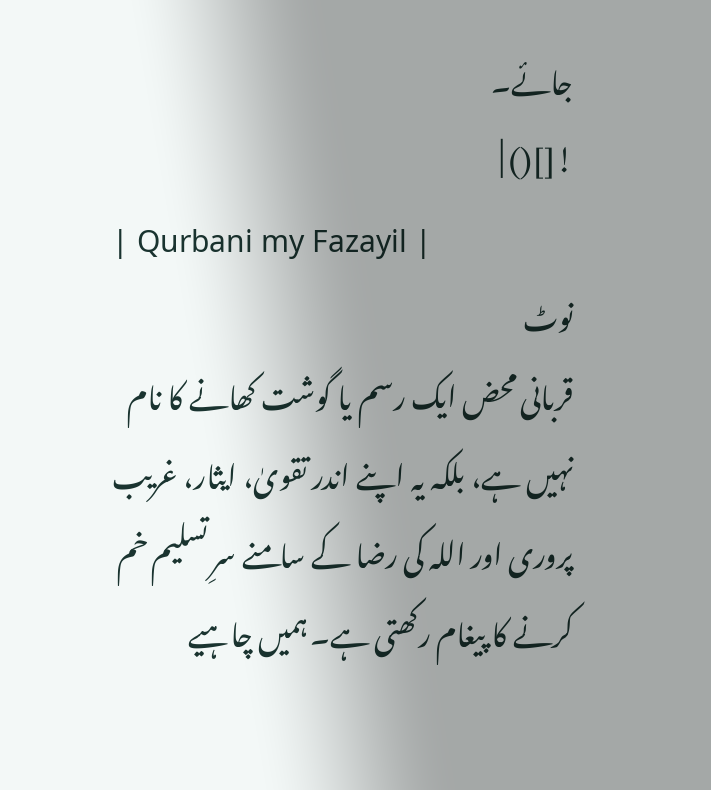جائے۔
![]() |
| Qurbani my Fazayil |
نوٹ
قربانی محض ایک رسم یا گوشت کھانے کا نام نہیں ہے، بلکہ یہ اپنے اندر تقویٰ، ایثار، غریب پروری اور اللہ کی رضا کے سامنے سرِ تسلیم خم کرنے کا پیغام رکھتی ہے۔ ہمیں چاہیے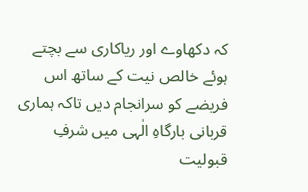کہ دکھاوے اور ریاکاری سے بچتے ہوئے خالص نیت کے ساتھ اس فریضے کو سرانجام دیں تاکہ ہماری قربانی بارگاہِ الٰہی میں شرفِ قبولیت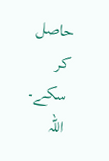حاصل کر سکے۔
اللہ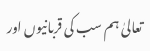تعالیٰ ہم سب کی قربانیوں اور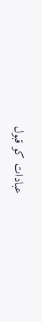عبادات کو قبول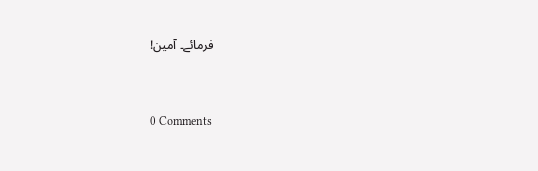فرمائے۔ آمین!


0 Comments